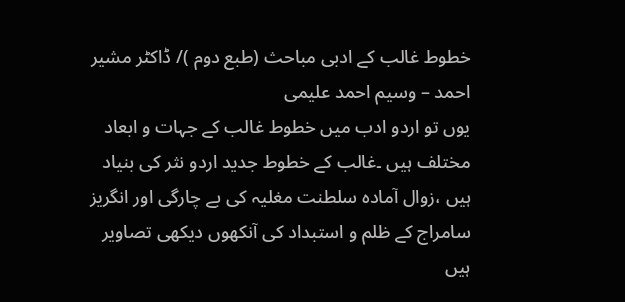خطوط غالب کے ادبی مباحث (طبع دوم )/ ڈاکٹر مشیر احمد – وسیم احمد علیمی
یوں تو اردو ادب میں خطوط غالب کے جہات و ابعاد مختلف ہیں ۔غالب کے خطوط جدید اردو نثر کی بنیاد ہیں ،زوال آمادہ سلطنت مغلیہ کی بے چارگی اور انگریز سامراج کے ظلم و استبداد کی آنکھوں دیکھی تصاویر ہیں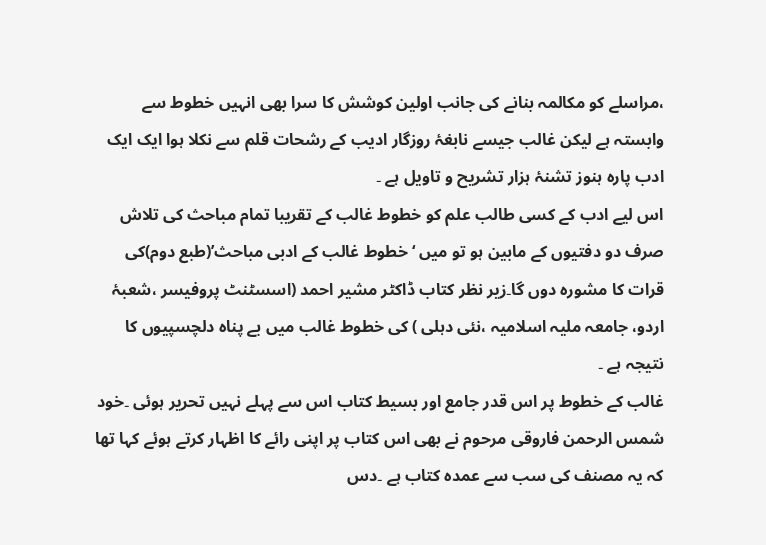،مراسلے کو مکالمہ بنانے کی جانب اولین کوشش کا سرا بھی انہیں خطوط سے وابستہ ہے لیکن غالب جیسے نابغۂ روزگار ادیب کے رشحات قلم سے نکلا ہوا ایک ایک ادب پارہ ہنوز تشنۂ ہزار تشریح و تاویل ہے ۔
اس لیے ادب کے کسی طالب علم کو خطوط غالب کے تقریبا تمام مباحث کی تلاش صرف دو دفتیوں کے مابین ہو تو میں ‘خطوط غالب کے ادبی مباحث’(طبع دوم)کی قرات کا مشورہ دوں گا۔زیر نظر کتاب ڈاکٹر مشیر احمد (اسسٹنٹ پروفیسر ،شعبۂ اردو، جامعہ ملیہ اسلامیہ ،نئی دہلی ) کی خطوط غالب میں بے پناہ دلچسپیوں کا نتیجہ ہے ۔
غالب کے خطوط پر اس قدر جامع اور بسیط کتاب اس سے پہلے نہیں تحریر ہوئی ۔خود شمس الرحمن فاروقی مرحوم نے بھی اس کتاب پر اپنی رائے کا اظہار کرتے ہوئے کہا تھا کہ یہ مصنف کی سب سے عمدہ کتاب ہے ۔دس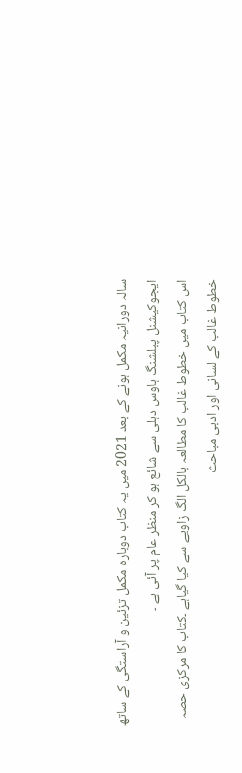سالہ دورانیہ مکمل ہونے کے بعد 2021 میں یہ کتاب دوبارہ مکمل تزئین و آراستگی کے ساتھ ایجوکیشنل پبلشنگ ہاوس دہلی سے شائع ہو کر منظر عام پر آئی ہے ۔
اس کتاب میں خطوط غالب کا مطالعہ بالکل الگ زاویے سے کیا گیاہے ۔کتاب کا مرکزی حصہ خطوط غالب کے لسانی اور ادبی مباحث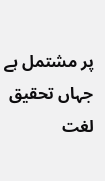پر مشتمل ہے جہاں تحقیق لغت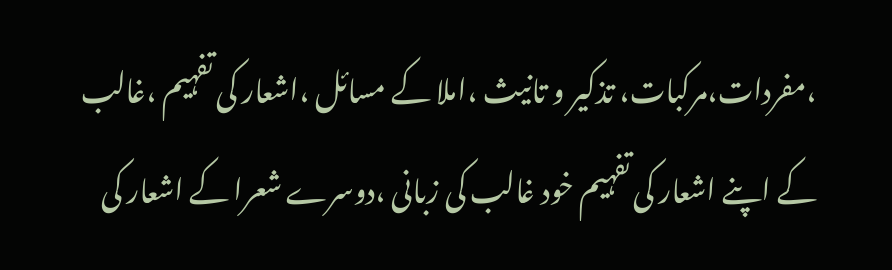،مفردات،مرکبات، تذکیر و تانیث ،املا کے مسائل ،اشعار کی تفہیم ،غالب کے اپنے اشعار کی تفہیم خود غالب کی زبانی ،دوسرے شعرا کے اشعار کی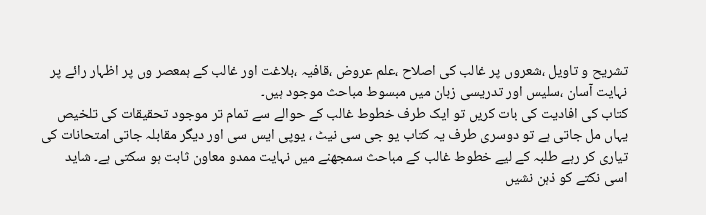تشریح و تاویل ،شعروں پر غالب کی اصلاح ،علم عروض ،قافیہ ،بلاغت اور غالب کے ہمعصر وں پر اظہار رائے پر نہایت آسان ،سلیس اور تدریسی زبان میں مبسوط مباحث موجود ہیں۔
کتاب کی افادیت کی بات کریں تو ایک طرف خطوط غالب کے حوالے سے تمام تر موجود تحقیقات کی تلخیص یہاں مل جاتی ہے تو دوسری طرف یہ کتاب یو جی سی نیٹ ، یوپی ایس سی اور دیگر مقابلہ جاتی امتحانات کی تیاری کر رہے طلبہ کے لیے خطوط غالب کے مباحث سمجھنے میں نہایت ممدو معاون ثابت ہو سکتی ہے۔ شاید اسی نکتے کو ذہن نشیں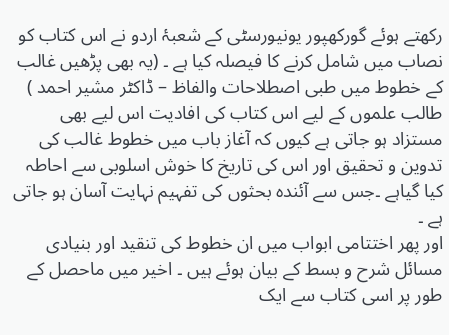رکھتے ہوئے گورکھپور یونیورسٹی کے شعبۂ اردو نے اس کتاب کو نصاب میں شامل کرنے کا فیصلہ کیا ہے ۔ (یہ بھی پڑھیں غالب کے خطوط میں طبی اصطلاحات والفاظ – ڈاکٹر مشیر احمد )
طالب علموں کے لیے اس کتاب کی افادیت اس لیے بھی مستزاد ہو جاتی ہے کیوں کہ آغاز باب میں خطوط غالب کی تدوین و تحقیق اور اس کی تاریخ کا خوش اسلوبی سے احاطہ کیا گیاہے ۔جس سے آئندہ بحثوں کی تفہیم نہایت آسان ہو جاتی ہے ۔
اور پھر اختتامی ابواب میں ان خطوط کی تنقید اور بنیادی مسائل شرح و بسط کے بیان ہوئے ہیں ۔ اخیر میں ماحصل کے طور پر اسی کتاب سے ایک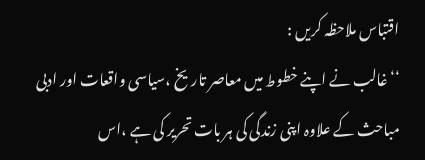اقتباس ملاحظہ کریں :
‘‘غالب نے اپنے خطوط میں معاصر تاریخ ،سیاسی واقعات اور ادبی مباحث کے علاوہ اپنی زندگی کی ہر بات تحریر کی ہے ،اس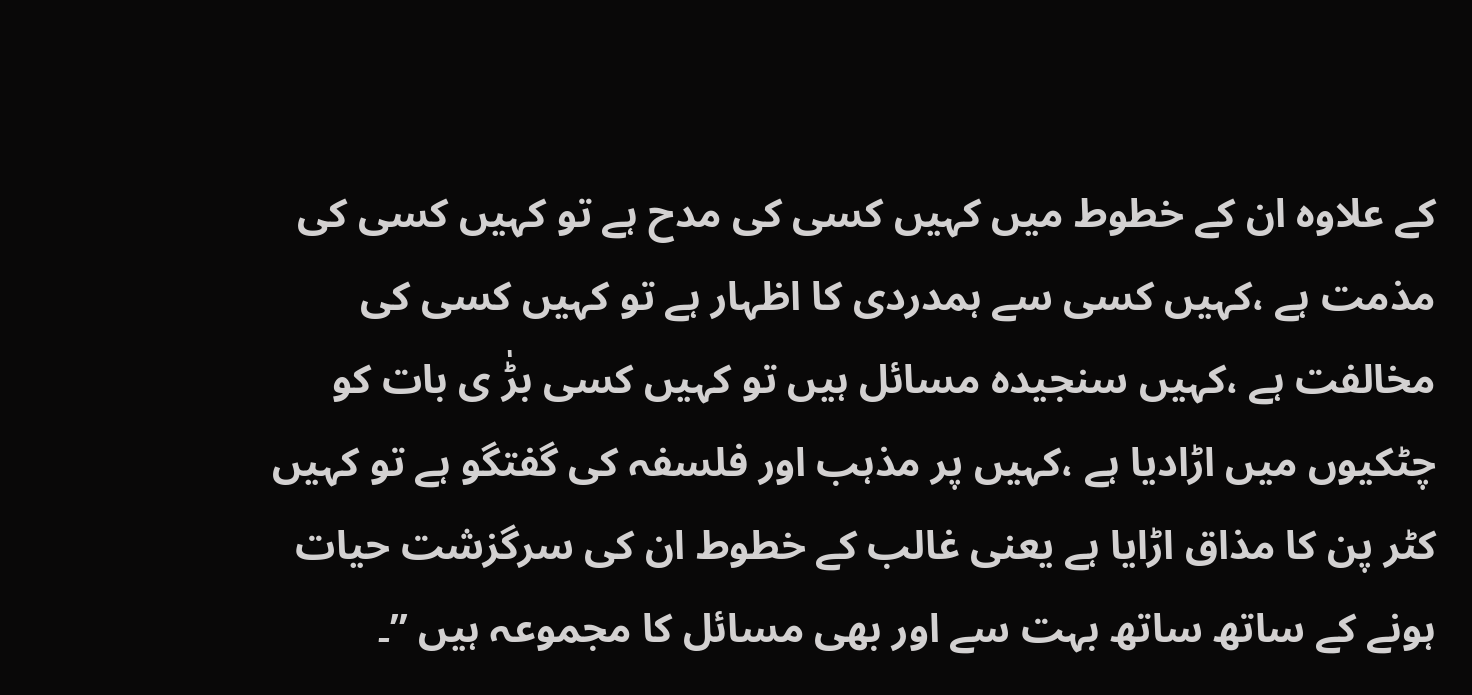کے علاوہ ان کے خطوط میں کہیں کسی کی مدح ہے تو کہیں کسی کی مذمت ہے ،کہیں کسی سے ہمدردی کا اظہار ہے تو کہیں کسی کی مخالفت ہے ،کہیں سنجیدہ مسائل ہیں تو کہیں کسی بڑٰ ی بات کو چٹکیوں میں اڑادیا ہے ،کہیں پر مذہب اور فلسفہ کی گفتگو ہے تو کہیں کٹر پن کا مذاق اڑایا ہے یعنی غالب کے خطوط ان کی سرگزشت حیات ہونے کے ساتھ ساتھ بہت سے اور بھی مسائل کا مجموعہ ہیں ’’۔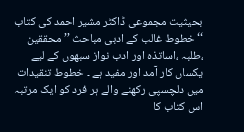بحیثیت مجموعی ڈاکٹر مشیر احمد کی کتاب ‘‘خطوط غالب کے ادبی مباحث ’’ محققین ،طلبہ ،اساتذہ اور ادب نواز سبھوں کے لیے یکساں کار آمد اور مفید ہے ۔ خطوط تنقیدات میں دلچسپی رکھنے والے ہر فرد کو ایک مرتبہ اس کتاب کا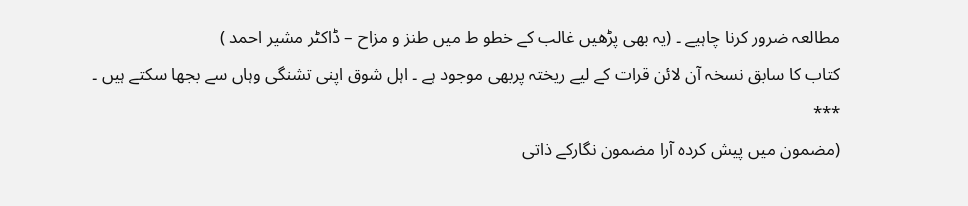مطالعہ ضرور کرنا چاہیے ۔ (یہ بھی پڑھیں غالب کے خطو ط میں طنز و مزاح – ڈاکٹر مشیر احمد )
کتاب کا سابق نسخہ آن لائن قرات کے لیے ریختہ پربھی موجود ہے ۔ اہل شوق اپنی تشنگی وہاں سے بجھا سکتے ہیں ۔
***
(مضمون میں پیش کردہ آرا مضمون نگارکے ذاتی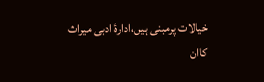خیالات پرمبنی ہیں،ادارۂ ادبی میراث کاان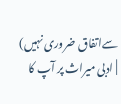سےاتفاق ضروری نہیں)
| ادبی میراث پر آپ کا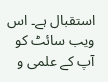استقبال ہے۔ اس ویب سائٹ کو آپ کے علمی و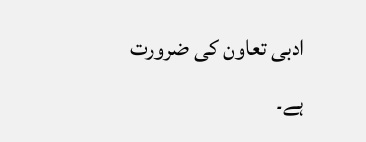ادبی تعاون کی ضرورت ہے۔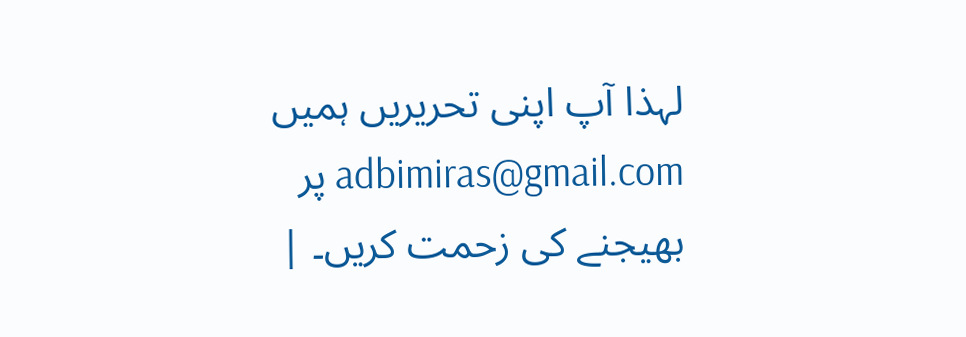لہذا آپ اپنی تحریریں ہمیں adbimiras@gmail.com پر بھیجنے کی زحمت کریں۔ |